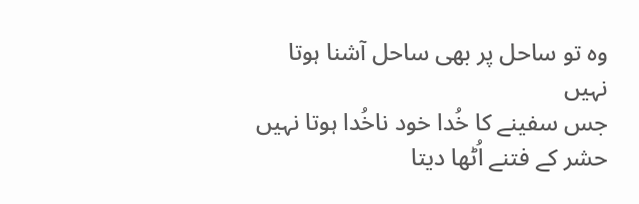وہ تو ساحل پر بھی ساحل آشنا ہوتا نہیں
جس سفینے کا خُدا خود ناخُدا ہوتا نہیں
حشر کے فتنے اُٹھا دیتا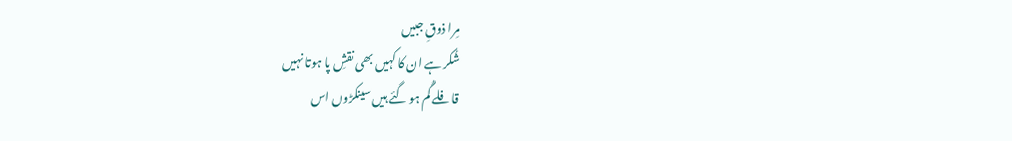مِرا ذوقِ جبیں
شُکر ہے ان کا کہیں بھی نقشِ پا ہوتا نہیں
قافلے گُم ہو گئے ہیں سینکڑوں اس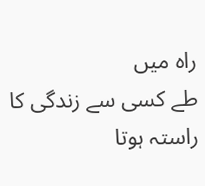راہ میں
طے کسی سے زندگی کا راستہ ہوتا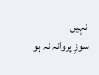نہیں
سوزِ پروانہ نہ ہو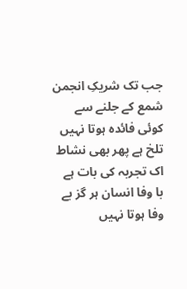جب تک شریکِ انجمن
شمع کے جلنے سے کوئی فائدہ ہوتا نہیں
تلخ ہے پھر بھی نشاط اک تجربہ کی بات ہے
با وفا انسان ہر گز بے وفا ہوتا نہیں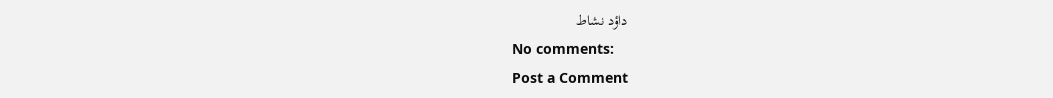داؤد نشاط
No comments:
Post a Comment